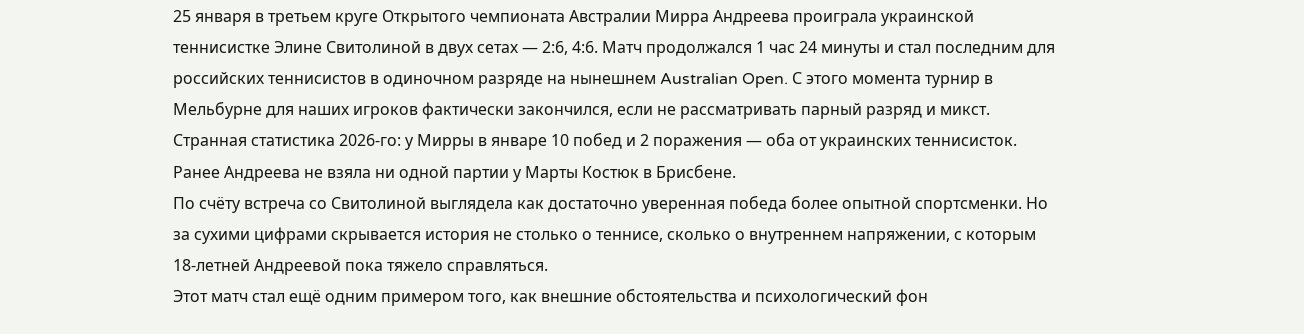25 января в третьем круге Открытого чемпионата Австралии Мирра Андреева проиграла украинской теннисистке Элине Свитолиной в двух сетах — 2:6, 4:6. Матч продолжался 1 час 24 минуты и стал последним для российских теннисистов в одиночном разряде на нынешнем Australian Open. С этого момента турнир в Мельбурне для наших игроков фактически закончился, если не рассматривать парный разряд и микст.
Странная статистика 2026-го: у Мирры в январе 10 побед и 2 поражения — оба от украинских теннисисток. Ранее Андреева не взяла ни одной партии у Марты Костюк в Брисбене.
По счёту встреча со Свитолиной выглядела как достаточно уверенная победа более опытной спортсменки. Но за сухими цифрами скрывается история не столько о теннисе, сколько о внутреннем напряжении, с которым 18-летней Андреевой пока тяжело справляться.
Этот матч стал ещё одним примером того, как внешние обстоятельства и психологический фон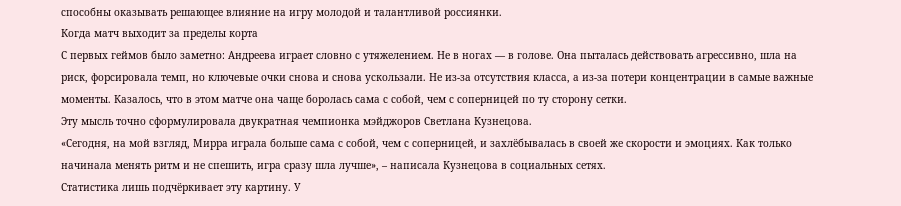способны оказывать решающее влияние на игру молодой и талантливой россиянки.
Когда матч выходит за пределы корта
С первых геймов было заметно: Андреева играет словно с утяжелением. Не в ногах — в голове. Она пыталась действовать агрессивно, шла на риск, форсировала темп, но ключевые очки снова и снова ускользали. Не из-за отсутствия класса, а из-за потери концентрации в самые важные моменты. Казалось, что в этом матче она чаще боролась сама с собой, чем с соперницей по ту сторону сетки.
Эту мысль точно сформулировала двукратная чемпионка мэйджоров Светлана Кузнецова.
«Сегодня, на мой взгляд, Мирра играла больше сама с собой, чем с соперницей, и захлёбывалась в своей же скорости и эмоциях. Как только начинала менять ритм и не спешить, игра сразу шла лучше», – написала Кузнецова в социальных сетях.
Статистика лишь подчёркивает эту картину. У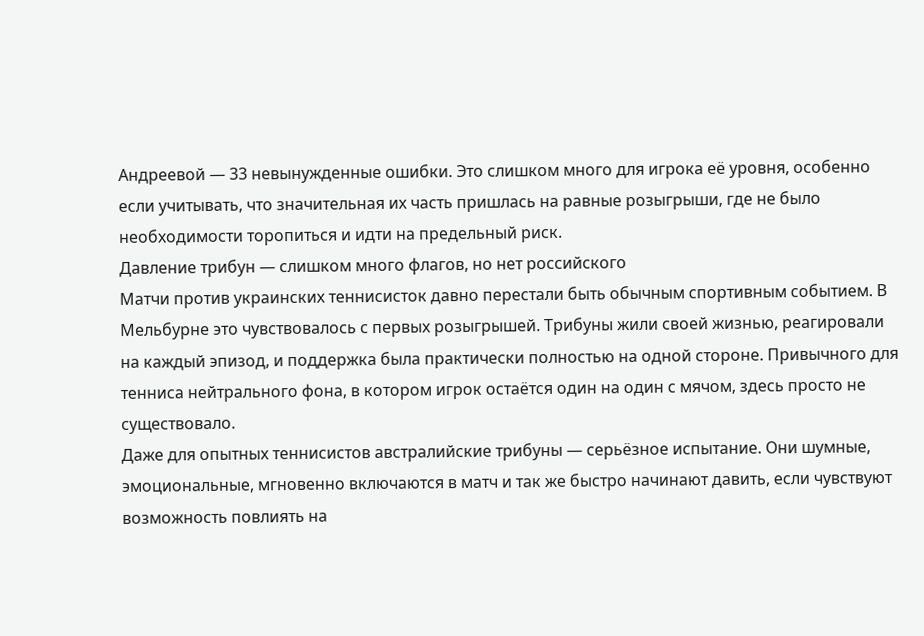Андреевой — 33 невынужденные ошибки. Это слишком много для игрока её уровня, особенно если учитывать, что значительная их часть пришлась на равные розыгрыши, где не было необходимости торопиться и идти на предельный риск.
Давление трибун — слишком много флагов, но нет российского
Матчи против украинских теннисисток давно перестали быть обычным спортивным событием. В Мельбурне это чувствовалось с первых розыгрышей. Трибуны жили своей жизнью, реагировали на каждый эпизод, и поддержка была практически полностью на одной стороне. Привычного для тенниса нейтрального фона, в котором игрок остаётся один на один с мячом, здесь просто не существовало.
Даже для опытных теннисистов австралийские трибуны — серьёзное испытание. Они шумные, эмоциональные, мгновенно включаются в матч и так же быстро начинают давить, если чувствуют возможность повлиять на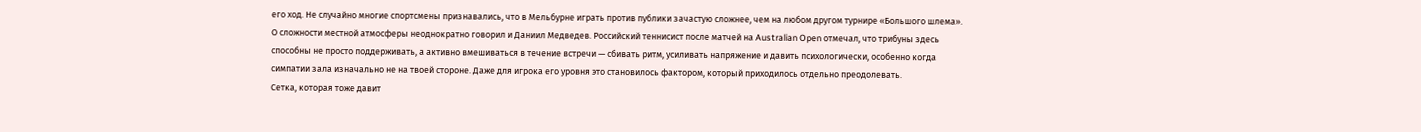его ход. Не случайно многие спортсмены признавались, что в Мельбурне играть против публики зачастую сложнее, чем на любом другом турнире «Большого шлема».
О сложности местной атмосферы неоднократно говорил и Даниил Медведев. Российский теннисист после матчей на Australian Open отмечал, что трибуны здесь способны не просто поддерживать, а активно вмешиваться в течение встречи — сбивать ритм, усиливать напряжение и давить психологически, особенно когда симпатии зала изначально не на твоей стороне. Даже для игрока его уровня это становилось фактором, который приходилось отдельно преодолевать.
Сетка, которая тоже давит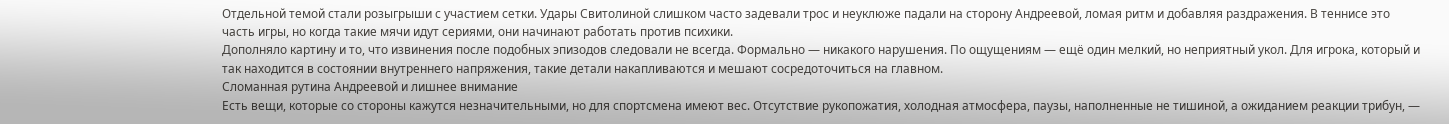Отдельной темой стали розыгрыши с участием сетки. Удары Свитолиной слишком часто задевали трос и неуклюже падали на сторону Андреевой, ломая ритм и добавляя раздражения. В теннисе это часть игры, но когда такие мячи идут сериями, они начинают работать против психики.
Дополняло картину и то, что извинения после подобных эпизодов следовали не всегда. Формально — никакого нарушения. По ощущениям — ещё один мелкий, но неприятный укол. Для игрока, который и так находится в состоянии внутреннего напряжения, такие детали накапливаются и мешают сосредоточиться на главном.
Сломанная рутина Андреевой и лишнее внимание
Есть вещи, которые со стороны кажутся незначительными, но для спортсмена имеют вес. Отсутствие рукопожатия, холодная атмосфера, паузы, наполненные не тишиной, а ожиданием реакции трибун, —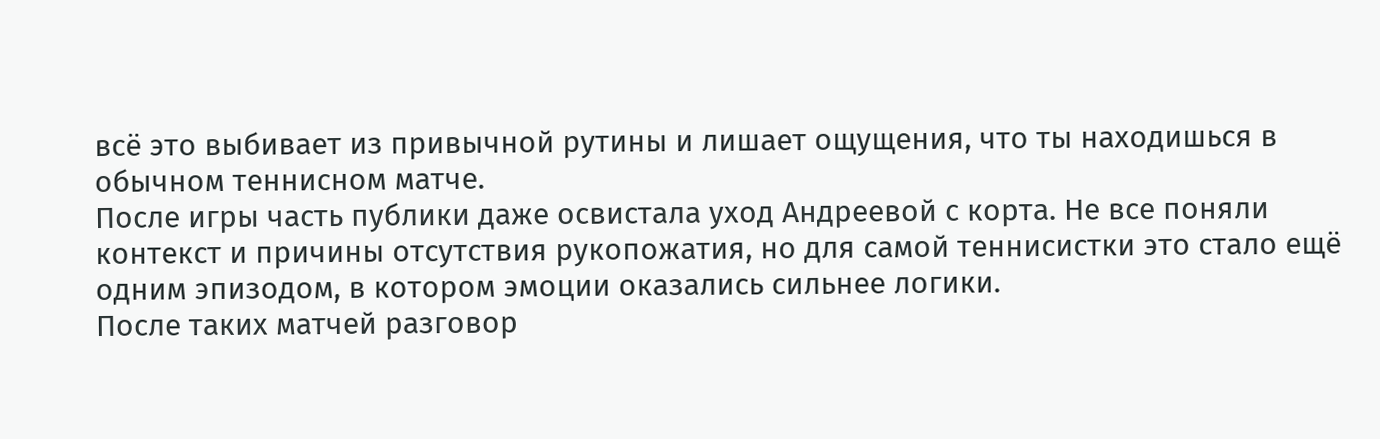всё это выбивает из привычной рутины и лишает ощущения, что ты находишься в обычном теннисном матче.
После игры часть публики даже освистала уход Андреевой с корта. Не все поняли контекст и причины отсутствия рукопожатия, но для самой теннисистки это стало ещё одним эпизодом, в котором эмоции оказались сильнее логики.
После таких матчей разговор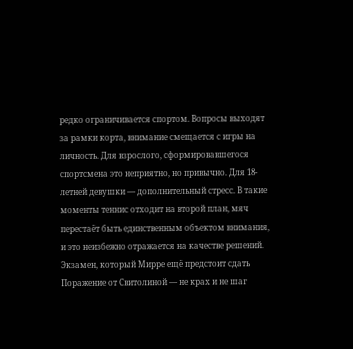редко ограничивается спортом. Вопросы выходят за рамки корта, внимание смещается с игры на личность. Для взрослого, сформировавшегося спортсмена это неприятно, но привычно. Для 18-летней девушки — дополнительный стресс. В такие моменты теннис отходит на второй план, мяч перестаёт быть единственным объектом внимания, и это неизбежно отражается на качестве решений.
Экзамен, который Мирре ещё предстоит сдать
Поражение от Свитолиной — не крах и не шаг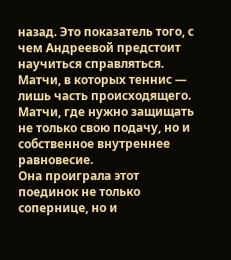назад. Это показатель того, с чем Андреевой предстоит научиться справляться. Матчи, в которых теннис — лишь часть происходящего. Матчи, где нужно защищать не только свою подачу, но и собственное внутреннее равновесие.
Она проиграла этот поединок не только сопернице, но и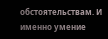обстоятельствам. И именно умение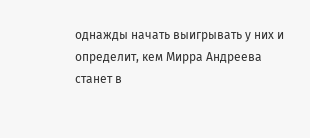однажды начать выигрывать у них и определит, кем Мирра Андреева станет в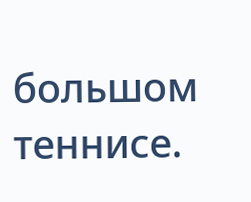большом теннисе.